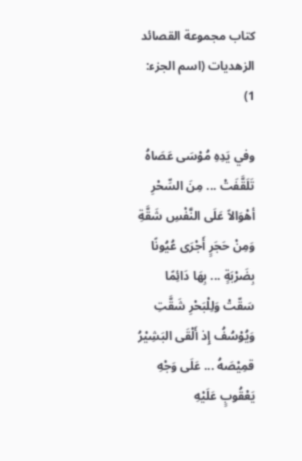كتاب مجموعة القصائد الزهديات (اسم الجزء: 1)

وفي يَدِهِ مُوْسَى عَصَاهُ تَلَقَّفَتْ ... مِنَ السِّحْرِ أهْوَالاً عَلَى النَّفْسِ شَقَّةِ
وَمِنْ حَجَرٍ أَجْرَى عُيُونًا بِضَرْبَةٍ ... بِهَا دَائِمًا سَقّتْ وَلِلْبَحْرِ شَقَّتِ
وَيُوْسُفُ إِذ أَلْقَى البَشِيْرُ قمِيْصَهُ ... عَلَى وَجْهِ يَعْقُوبٍ عَلَيْهِ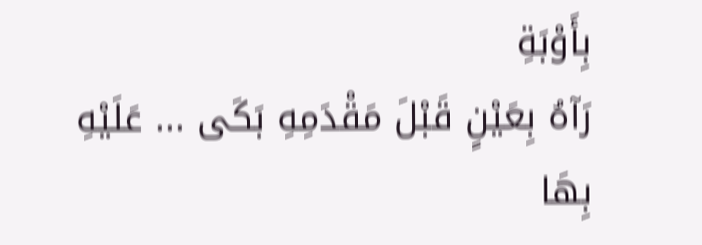بِأَوْبَةِ
رَآهُ بِعَيْنٍ قَبْلَ مَقْدَمِهِ بَكَى ... عَلَيْهِ بِهَا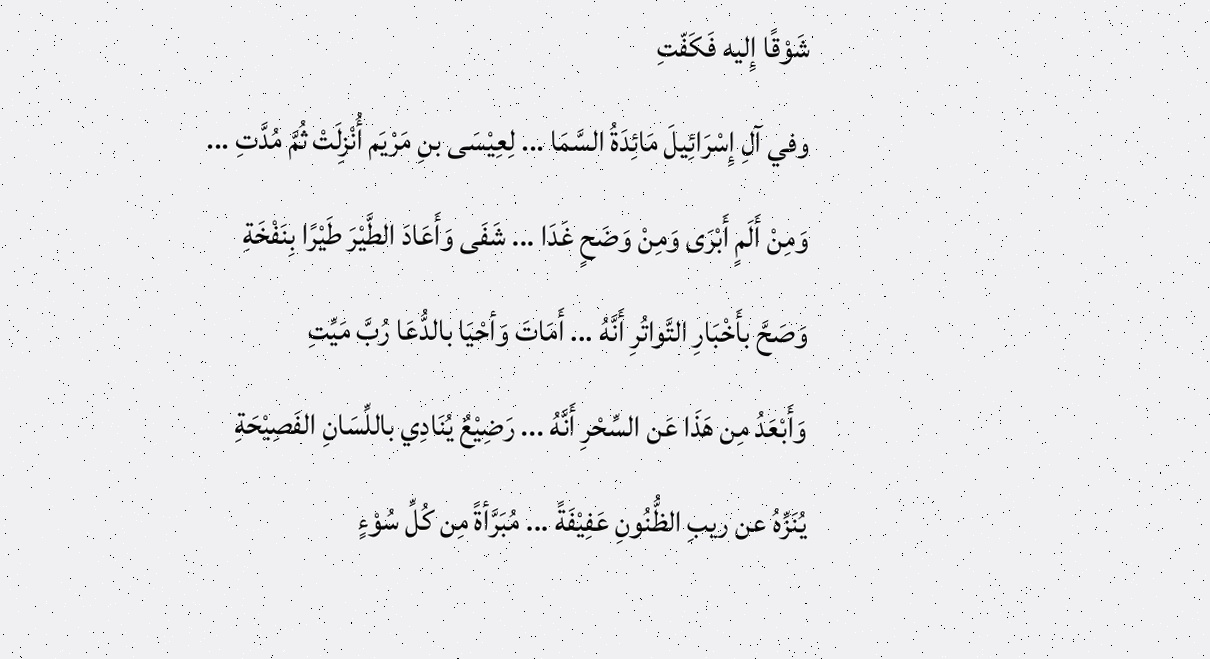شَوْقًا إِليه فَكَفّتِ
وفي آلِ إِسْرَائِيلَ مَائِدَةُ السَّمَا ... لِعِيْسَى بنِ مَرْيَم أُنْزِلَتْ ثُمَّ مُدَّتِ ...
وَمِنْ أَلَمٍ أَبْرَى وَمِنْ وَضَحٍ غَدَا ... شَفَى وَأَعَادَ الطَّيْرَ طَيْرًا بِنَفْخَةِ
وَصَحَّ بأَخْبَارِ التَّواتُرِ أَنَّهُ ... أَمَاتَ وَأحْيَا بالدُّعَا رُبَّ مَيِّتِ
وَأَبْعَدُ مِن هَذَا عَن السِّحْرِ أَنَّهُ ... رَضِيْعٌ يُنَادِي باللِّسَانِ الفَصِيْحَةِ
يُنَزِّهُ عن ريبِ الظُّنُونِ عَفِيْفَةً ... مُبَرَّأةً مِن كُلِّ سُوْءٍ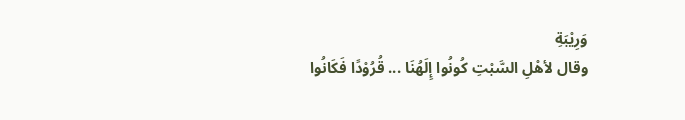وَرِيْبَةِ
وقال لأهْلِ السَّبْتِ كُونُوا إِلَهُنَا ... قُرُوْدًا فَكَانُوا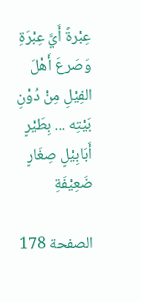عِبْرةً أَيَّ عِبْرَةِ
وَصَرعَ أَهْلَ الفِيْلِ مِنْ دُوْنِ بَيْتِه ... بِطَيْرٍ أَبَابِيْلٍ صِغَارٍ ضَعِيْفَةِ

الصفحة 178